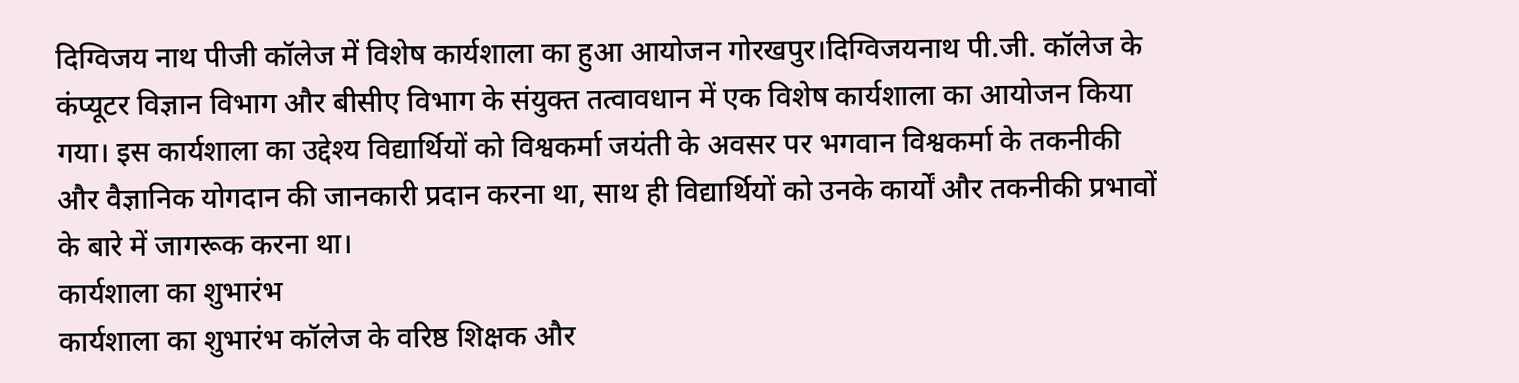दिग्विजय नाथ पीजी कॉलेज में विशेष कार्यशाला का हुआ आयोजन गोरखपुर।दिग्विजयनाथ पी.जी. कॉलेज के कंप्यूटर विज्ञान विभाग और बीसीए विभाग के संयुक्त तत्वावधान में एक विशेष कार्यशाला का आयोजन किया गया। इस कार्यशाला का उद्देश्य विद्यार्थियों को विश्वकर्मा जयंती के अवसर पर भगवान विश्वकर्मा के तकनीकी और वैज्ञानिक योगदान की जानकारी प्रदान करना था, साथ ही विद्यार्थियों को उनके कार्यों और तकनीकी प्रभावों के बारे में जागरूक करना था।
कार्यशाला का शुभारंभ
कार्यशाला का शुभारंभ कॉलेज के वरिष्ठ शिक्षक और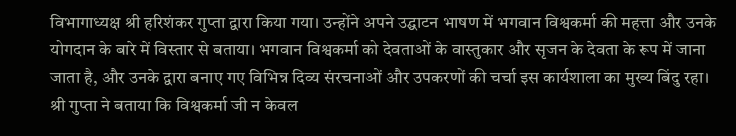विभागाध्यक्ष श्री हरिशंकर गुप्ता द्वारा किया गया। उन्होंने अपने उद्घाटन भाषण में भगवान विश्वकर्मा की महत्ता और उनके योगदान के बारे में विस्तार से बताया। भगवान विश्वकर्मा को देवताओं के वास्तुकार और सृजन के देवता के रूप में जाना जाता है, और उनके द्वारा बनाए गए विभिन्न दिव्य संरचनाओं और उपकरणों की चर्चा इस कार्यशाला का मुख्य बिंदु रहा। श्री गुप्ता ने बताया कि विश्वकर्मा जी न केवल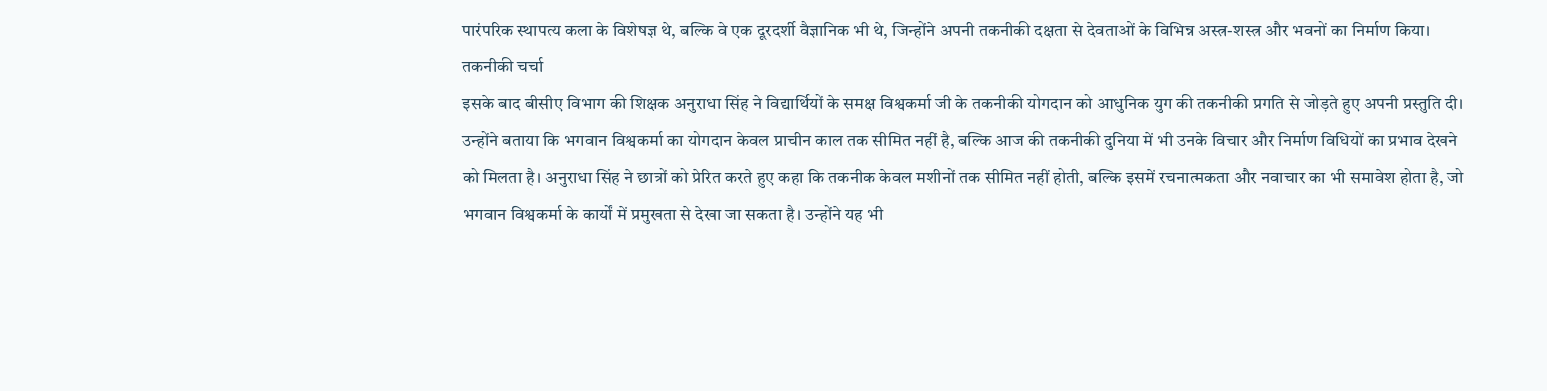पारंपरिक स्थापत्य कला के विशेषज्ञ थे, बल्कि वे एक दूरदर्शी वैज्ञानिक भी थे, जिन्होंने अपनी तकनीकी दक्षता से देवताओं के विभिन्न अस्त्र-शस्त्र और भवनों का निर्माण किया।
तकनीकी चर्चा
इसके बाद बीसीए विभाग की शिक्षक अनुराधा सिंह ने विद्यार्थियों के समक्ष विश्वकर्मा जी के तकनीकी योगदान को आधुनिक युग की तकनीकी प्रगति से जोड़ते हुए अपनी प्रस्तुति दी। उन्होंने बताया कि भगवान विश्वकर्मा का योगदान केवल प्राचीन काल तक सीमित नहीं है, बल्कि आज की तकनीकी दुनिया में भी उनके विचार और निर्माण विधियों का प्रभाव देखने को मिलता है। अनुराधा सिंह ने छात्रों को प्रेरित करते हुए कहा कि तकनीक केवल मशीनों तक सीमित नहीं होती, बल्कि इसमें रचनात्मकता और नवाचार का भी समावेश होता है, जो भगवान विश्वकर्मा के कार्यों में प्रमुखता से देखा जा सकता है। उन्होंने यह भी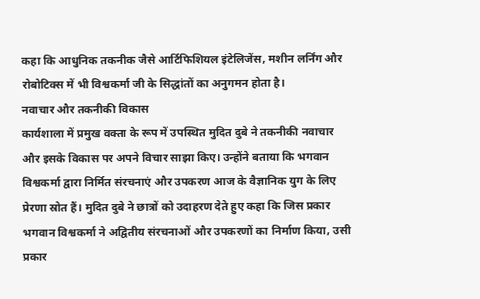कहा कि आधुनिक तकनीक जैसे आर्टिफिशियल इंटेलिजेंस, मशीन लर्निंग और रोबोटिक्स में भी विश्वकर्मा जी के सिद्धांतों का अनुगमन होता है।
नवाचार और तकनीकी विकास
कार्यशाला में प्रमुख वक्ता के रूप में उपस्थित मुदित दुबे ने तकनीकी नवाचार और इसके विकास पर अपने विचार साझा किए। उन्होंने बताया कि भगवान विश्वकर्मा द्वारा निर्मित संरचनाएं और उपकरण आज के वैज्ञानिक युग के लिए प्रेरणा स्रोत हैं। मुदित दुबे ने छात्रों को उदाहरण देते हुए कहा कि जिस प्रकार भगवान विश्वकर्मा ने अद्वितीय संरचनाओं और उपकरणों का निर्माण किया, उसी प्रकार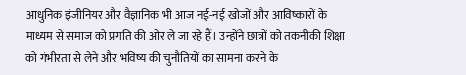आधुनिक इंजीनियर और वैज्ञानिक भी आज नई-नई खोजों और आविष्कारों के माध्यम से समाज को प्रगति की ओर ले जा रहे हैं। उन्होंने छात्रों को तकनीकी शिक्षा को गंभीरता से लेने और भविष्य की चुनौतियों का सामना करने के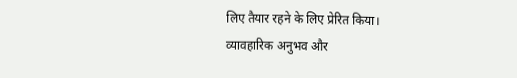लिए तैयार रहने के लिए प्रेरित किया।
व्यावहारिक अनुभव और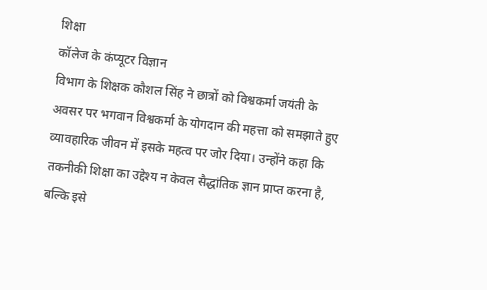शिक्षा
कॉलेज के कंप्यूटर विज्ञान
विभाग के शिक्षक कौशल सिंह ने छात्रों को विश्वकर्मा जयंती के अवसर पर भगवान विश्वकर्मा के योगदान की महत्ता को समझाते हुए व्यावहारिक जीवन में इसके महत्व पर जोर दिया। उन्होंने कहा कि तकनीकी शिक्षा का उद्देश्य न केवल सैद्धांतिक ज्ञान प्राप्त करना है, बल्कि इसे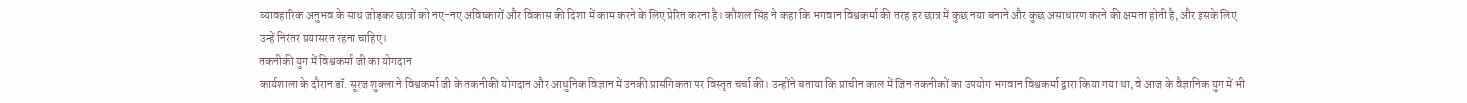व्यावहारिक अनुभव के साथ जोड़कर छात्रों को नए-नए अविष्कारों और विकास की दिशा में काम करने के लिए प्रेरित करना है। कौशल सिंह ने कहा कि भगवान विश्वकर्मा की तरह हर छात्र में कुछ नया बनाने और कुछ असाधारण करने की क्षमता होती है, और इसके लिए उन्हें निरंतर प्रयासरत रहना चाहिए।
तकनीकी युग में विश्वकर्मा जी का योगदान
कार्यशाला के दौरान डॉ. सूरज शुक्ला ने विश्वकर्मा जी के तकनीकी योगदान और आधुनिक विज्ञान में उनकी प्रासंगिकता पर विस्तृत चर्चा की। उन्होंने बताया कि प्राचीन काल में जिन तकनीकों का उपयोग भगवान विश्वकर्मा द्वारा किया गया था, वे आज के वैज्ञानिक युग में भी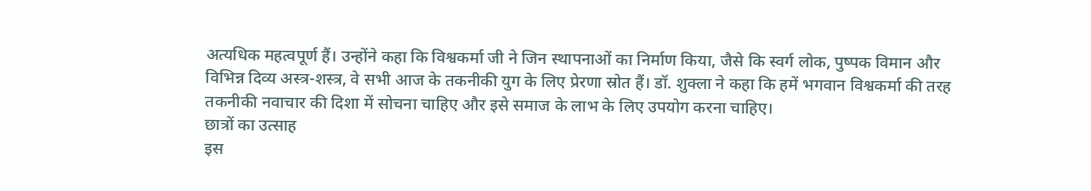अत्यधिक महत्वपूर्ण हैं। उन्होंने कहा कि विश्वकर्मा जी ने जिन स्थापनाओं का निर्माण किया, जैसे कि स्वर्ग लोक, पुष्पक विमान और विभिन्न दिव्य अस्त्र-शस्त्र, वे सभी आज के तकनीकी युग के लिए प्रेरणा स्रोत हैं। डॉ. शुक्ला ने कहा कि हमें भगवान विश्वकर्मा की तरह तकनीकी नवाचार की दिशा में सोचना चाहिए और इसे समाज के लाभ के लिए उपयोग करना चाहिए।
छात्रों का उत्साह
इस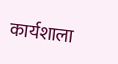कार्यशाला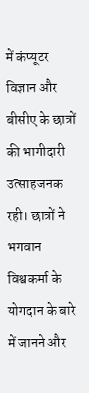में कंप्यूटर विज्ञान और बीसीए के छात्रों की भागीदारी उत्साहजनक रही। छात्रों ने भगवान विश्वकर्मा के योगदान के बारे में जानने और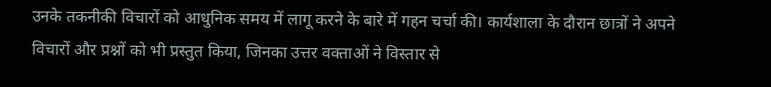उनके तकनीकी विचारों को आधुनिक समय में लागू करने के बारे में गहन चर्चा की। कार्यशाला के दौरान छात्रों ने अपने विचारों और प्रश्नों को भी प्रस्तुत किया, जिनका उत्तर वक्ताओं ने विस्तार से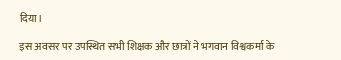दिया।

इस अवसर पर उपस्थित सभी शिक्षक और छात्रों ने भगवान विश्वकर्मा के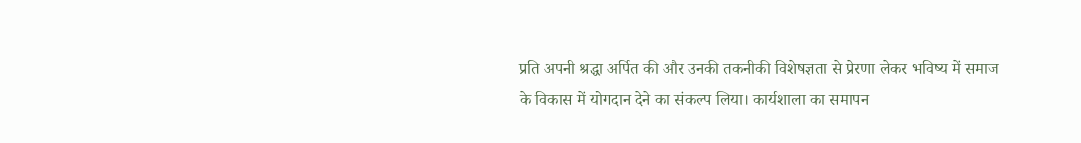प्रति अपनी श्रद्धा अर्पित की और उनकी तकनीकी विशेषज्ञता से प्रेरणा लेकर भविष्य में समाज के विकास में योगदान देने का संकल्प लिया। कार्यशाला का समापन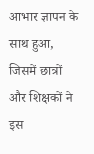आभार ज्ञापन के साथ हुआ, जिसमें छात्रों और शिक्षकों ने इस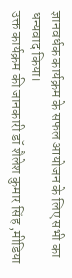ज्ञानवर्धक कार्यक्रम के सफल आयोजन के लिए सभी का धन्यवाद किया।
उक्त कार्यक्रम की जानकारी डॉ शैलेश कुमार सिंह ,मीडिया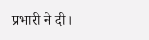प्रभारी ने दी।